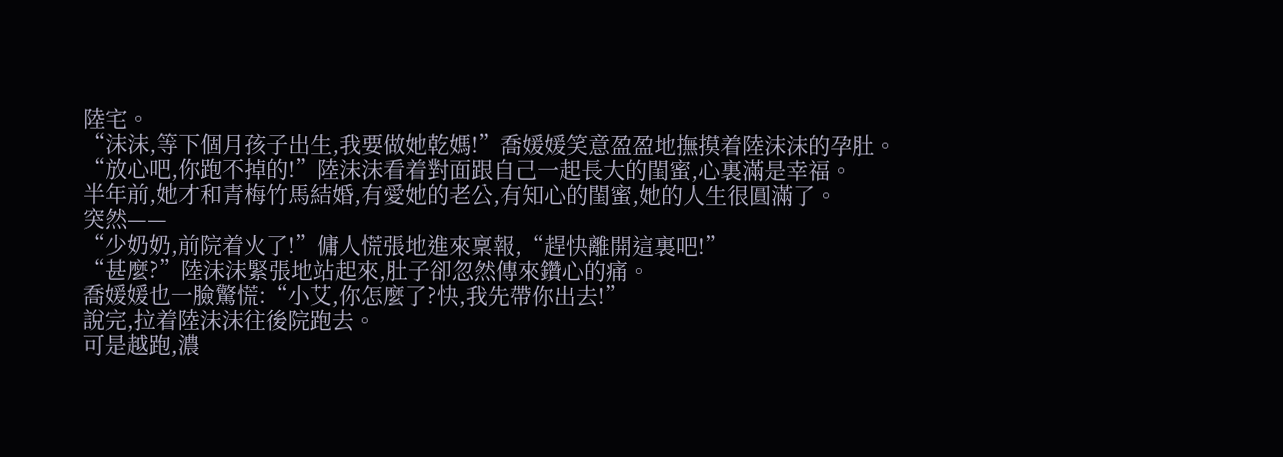陸宅。
“沫沫,等下個月孩子出生,我要做她乾媽!”喬媛媛笑意盈盈地撫摸着陸沫沫的孕肚。
“放心吧,你跑不掉的!”陸沫沫看着對面跟自己一起長大的閨蜜,心裏滿是幸福。
半年前,她才和青梅竹馬結婚,有愛她的老公,有知心的閨蜜,她的人生很圓滿了。
突然——
“少奶奶,前院着火了!”傭人慌張地進來稟報,“趕快離開這裏吧!”
“甚麼?”陸沫沫緊張地站起來,肚子卻忽然傳來鑽心的痛。
喬媛媛也一臉驚慌:“小艾,你怎麼了?快,我先帶你出去!”
說完,拉着陸沫沫往後院跑去。
可是越跑,濃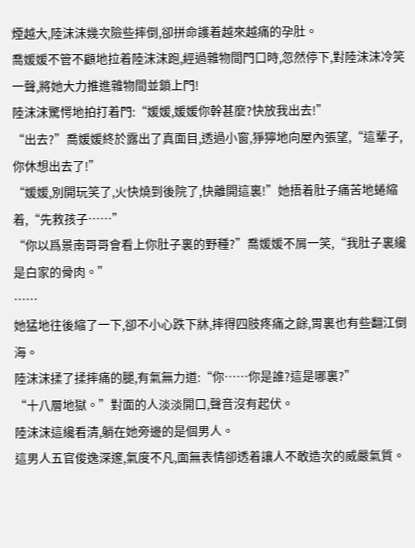煙越大,陸沫沫幾次險些摔倒,卻拼命護着越來越痛的孕肚。
喬媛媛不管不顧地拉着陸沫沫跑,經過雜物間門口時,忽然停下,對陸沫沫冷笑一聲,將她大力推進雜物間並鎖上門!
陸沫沫驚愕地拍打着門:“媛媛,媛媛你幹甚麼?快放我出去!”
“出去?”喬媛媛終於露出了真面目,透過小窗,猙獰地向屋內張望,“這輩子,你休想出去了!”
“媛媛,別開玩笑了,火快燒到後院了,快離開這裏!”她捂着肚子痛苦地蜷縮着,“先救孩子……”
“你以爲景南哥哥會看上你肚子裏的野種?”喬媛媛不屑一笑,“我肚子裏纔是白家的骨肉。”
……
她猛地往後縮了一下,卻不小心跌下牀,摔得四肢疼痛之餘,胃裏也有些翻江倒海。
陸沫沫揉了揉摔痛的腿,有氣無力道:“你……你是誰?這是哪裏?”
“十八層地獄。”對面的人淡淡開口,聲音沒有起伏。
陸沫沫這纔看清,躺在她旁邊的是個男人。
這男人五官俊逸深邃,氣度不凡,面無表情卻透着讓人不敢造次的威嚴氣質。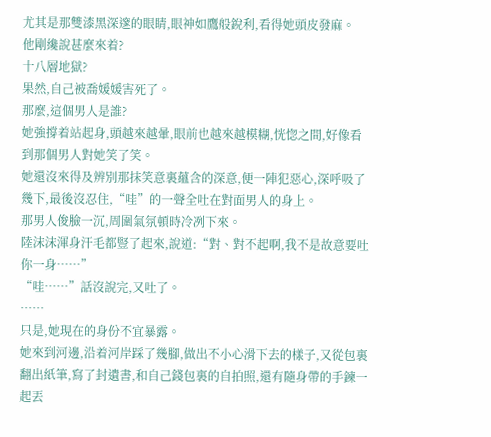尤其是那雙漆黑深邃的眼睛,眼神如鷹般銳利,看得她頭皮發麻。
他剛纔說甚麼來着?
十八層地獄?
果然,自己被喬媛媛害死了。
那麼,這個男人是誰?
她強撐着站起身,頭越來越暈,眼前也越來越模糊,恍惚之間,好像看到那個男人對她笑了笑。
她還沒來得及辨別那抹笑意裏蘊含的深意,便一陣犯惡心,深呼吸了幾下,最後沒忍住,“哇”的一聲全吐在對面男人的身上。
那男人俊臉一沉,周圍氣氛頓時冷冽下來。
陸沫沫渾身汗毛都豎了起來,說道:“對、對不起啊,我不是故意要吐你一身……”
“哇……”話沒說完,又吐了。
……
只是,她現在的身份不宜暴露。
她來到河邊,沿着河岸踩了幾腳,做出不小心滑下去的樣子,又從包裏翻出紙筆,寫了封遺書,和自己錢包裏的自拍照,還有隨身帶的手鍊一起丟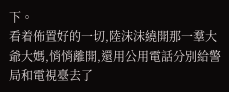下。
看着佈置好的一切,陸沫沫繞開那一羣大爺大媽,悄悄離開,還用公用電話分別給警局和電視臺去了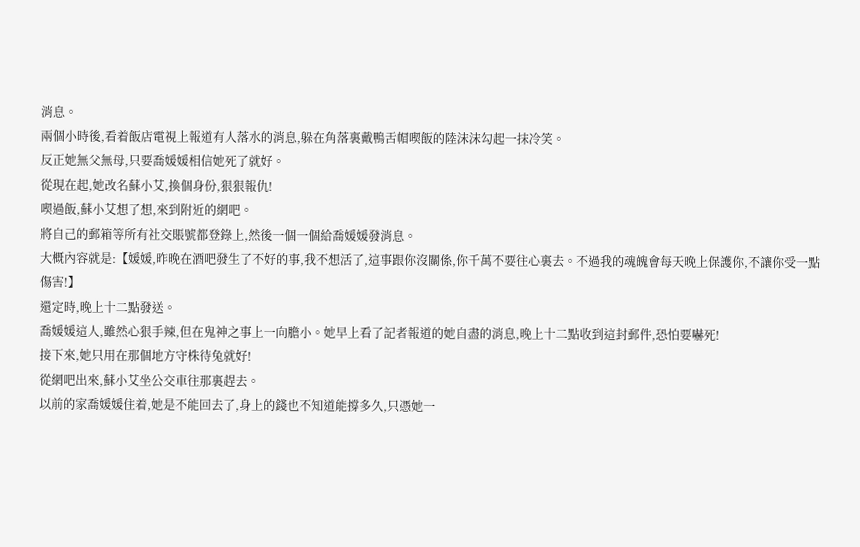消息。
兩個小時後,看着飯店電視上報道有人落水的消息,躲在角落裏戴鴨舌帽喫飯的陸沫沫勾起一抹冷笑。
反正她無父無母,只要喬媛媛相信她死了就好。
從現在起,她改名蘇小艾,換個身份,狠狠報仇!
喫過飯,蘇小艾想了想,來到附近的網吧。
將自己的郵箱等所有社交賬號都登錄上,然後一個一個給喬媛媛發消息。
大概內容就是:【媛媛,昨晚在酒吧發生了不好的事,我不想活了,這事跟你沒關係,你千萬不要往心裏去。不過我的魂魄會每天晚上保護你,不讓你受一點傷害!】
還定時,晚上十二點發送。
喬媛媛這人,雖然心狠手辣,但在鬼神之事上一向膽小。她早上看了記者報道的她自盡的消息,晚上十二點收到這封郵件,恐怕要嚇死!
接下來,她只用在那個地方守株待兔就好!
從網吧出來,蘇小艾坐公交車往那裏趕去。
以前的家喬媛媛住着,她是不能回去了,身上的錢也不知道能撐多久,只憑她一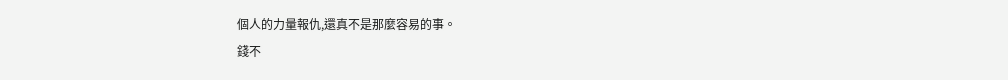個人的力量報仇,還真不是那麼容易的事。
錢不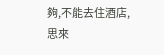夠,不能去住酒店,思來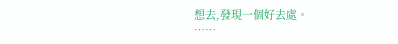想去,發現一個好去處。
……